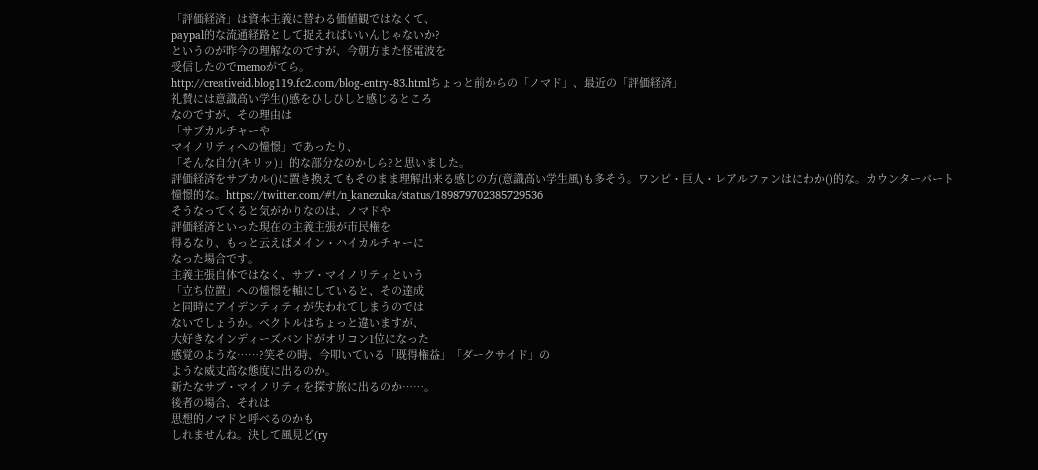「評価経済」は資本主義に替わる価値観ではなくて、
paypal的な流通経路として捉えればいいんじゃないか?
というのが昨今の理解なのですが、今朝方また怪電波を
受信したのでmemoがてら。
http://creativeid.blog119.fc2.com/blog-entry-83.htmlちょっと前からの「ノマド」、最近の「評価経済」
礼賛には意識高い学生()感をひしひしと感じるところ
なのですが、その理由は
「サブカルチャーや
マイノリティへの憧憬」であったり、
「そんな自分(キリッ)」的な部分なのかしら?と思いました。
評価経済をサブカル()に置き換えてもそのまま理解出来る感じの方(意識高い学生風)も多そう。ワンピ・巨人・レアルファンはにわか()的な。カウンターパート憧憬的な。https://twitter.com/#!/n_kanezuka/status/189879702385729536
そうなってくると気がかりなのは、ノマドや
評価経済といった現在の主義主張が市民権を
得るなり、もっと云えばメイン・ハイカルチャーに
なった場合です。
主義主張自体ではなく、サブ・マイノリティという
「立ち位置」への憧憬を軸にしていると、その達成
と同時にアイデンティティが失われてしまうのでは
ないでしょうか。ベクトルはちょっと違いますが、
大好きなインディーズバンドがオリコン1位になった
感覚のような……?笑その時、今叩いている「既得権益」「ダークサイド」の
ような威丈高な態度に出るのか。
新たなサブ・マイノリティを探す旅に出るのか……。
後者の場合、それは
思想的ノマドと呼べるのかも
しれませんね。決して風見ど(ry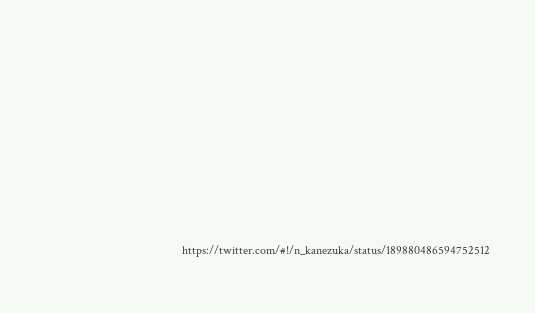https://twitter.com/#!/n_kanezuka/status/189880486594752512